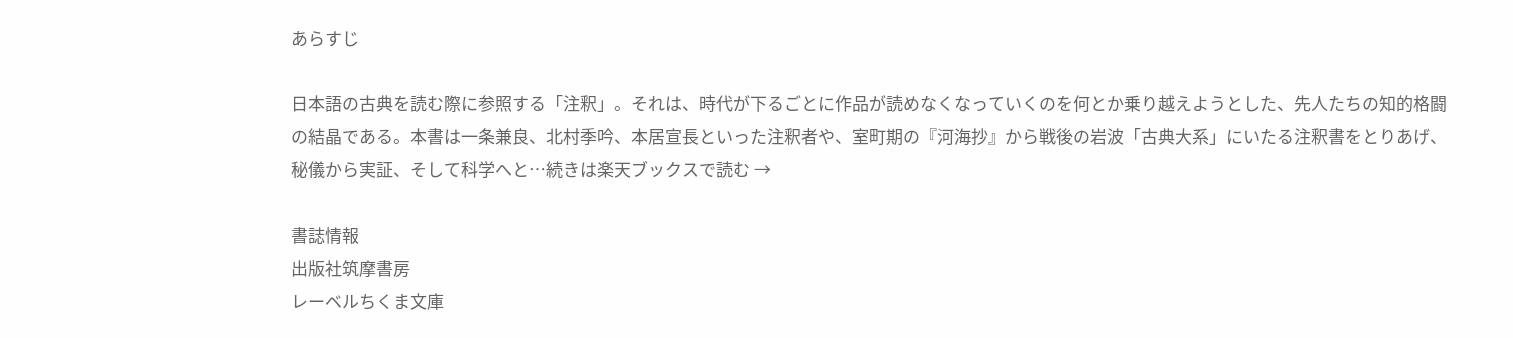あらすじ

日本語の古典を読む際に参照する「注釈」。それは、時代が下るごとに作品が読めなくなっていくのを何とか乗り越えようとした、先人たちの知的格闘の結晶である。本書は一条兼良、北村季吟、本居宣長といった注釈者や、室町期の『河海抄』から戦後の岩波「古典大系」にいたる注釈書をとりあげ、秘儀から実証、そして科学へと…続きは楽天ブックスで読む →

書誌情報
出版社筑摩書房
レーベルちくま文庫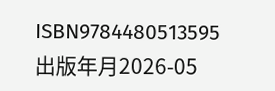ISBN9784480513595
出版年月2026-05